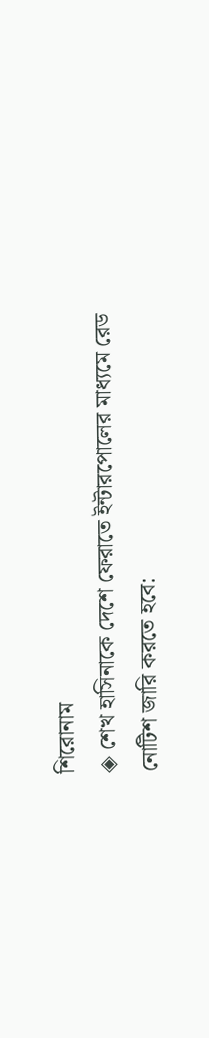শিরোনাম
◈ শেখ হাসিনাকে দেশে ফেরাতে ইন্টারপোলের মাধ্যমে রেড নোটিশ জারি করতে হবে: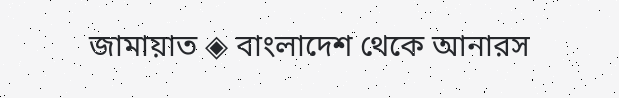জামায়াত ◈ বাংলাদেশ থেকে আনারস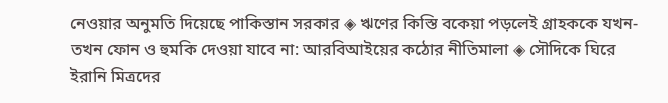নেওয়ার অনুমতি দিয়েছে পাকিস্তান সরকার ◈ ঋণের কিস্তি বকেয়া পড়লেই গ্রাহককে যখন-তখন ফোন ও হুমকি দেওয়া যাবে না: আরবিআইয়ের কঠোর নীতিমালা ◈ সৌদিকে ঘিরে ইরানি মিত্রদের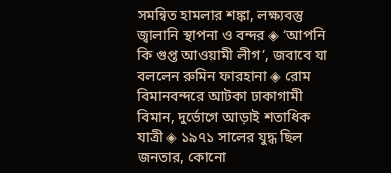সমন্বিত হামলার শঙ্কা, লক্ষ্যবস্তু জ্বালানি স্থাপনা ও বন্দর ◈ ‘আপনি কি গুপ্ত আওয়ামী লীগ’, জবাবে যা বললেন রুমিন ফারহানা ◈ রোম বিমানবন্দরে আটকা ঢাকাগামী বিমান, দুর্ভোগে আড়াই শতাধিক যাত্রী ◈ ১৯৭১ সালের যুদ্ধ ছিল জনতার, কোনো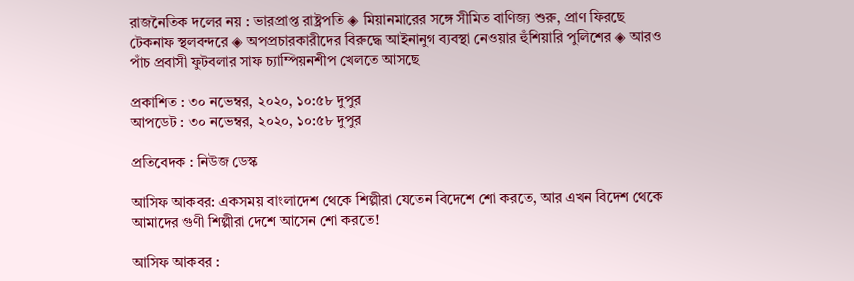রাজনৈতিক দলের নয় : ভারপ্রাপ্ত রাষ্ট্রপতি ◈ মিয়ানমারের সঙ্গে সীমিত বাণিজ্য শুরু, প্রাণ ফিরছে টেকনাফ স্থলবন্দরে ◈ অপপ্রচারকারীদের বিরুদ্ধে আইনানুগ ব্যবস্থা নেওয়ার হুঁশিয়ারি পুলিশের ◈ আরও পাঁচ প্রবাসী ফুটবলার সাফ চ‌্যা‌ম্পিয়নশীপ খেল‌তে আসছে

প্রকাশিত : ৩০ নভেম্বর, ২০২০, ১০:৫৮ দুপুর
আপডেট : ৩০ নভেম্বর, ২০২০, ১০:৫৮ দুপুর

প্রতিবেদক : নিউজ ডেস্ক

আসিফ আকবর: একসময় বাংলাদেশ থেকে শিল্পীরা যেতেন বিদেশে শো করতে, আর এখন বিদেশ থেকে আমাদের গুণী শিল্পীরা দেশে আসেন শো করতে!

আসিফ আকবর :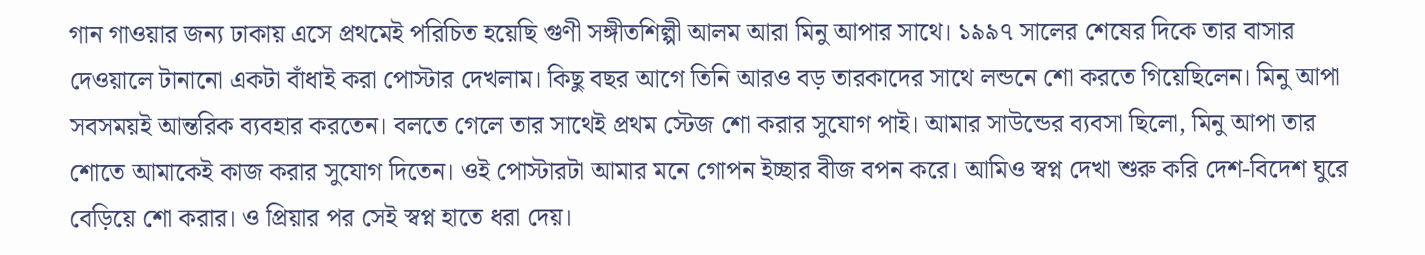গান গাওয়ার জন্য ঢাকায় এসে প্রথমেই পরিচিত হয়েছি গুণী সঙ্গীতশিল্পী আলম আরা মিনু আপার সাথে। ১৯৯৭ সালের শেষের দিকে তার বাসার দেওয়ালে টানানো একটা বাঁধাই করা পোস্টার দেখলাম। কিছু বছর আগে তিনি আরও বড় তারকাদের সাথে লন্ডনে শো করতে গিয়েছিলেন। মিনু আপা সবসময়ই আন্তরিক ব্যবহার করতেন। বলতে গেলে তার সাথেই প্রথম স্টেজ শো করার সুযোগ পাই। আমার সাউন্ডের ব্যবসা ছিলো, মিনু আপা তার শোতে আমাকেই কাজ করার সুযোগ দিতেন। ওই পোস্টারটা আমার মনে গোপন ইচ্ছার বীজ বপন করে। আমিও স্বপ্ন দেখা শুরু করি দেশ-বিদেশ ঘুরে বেড়িয়ে শো করার। ও প্রিয়ার পর সেই স্বপ্ন হাতে ধরা দেয়।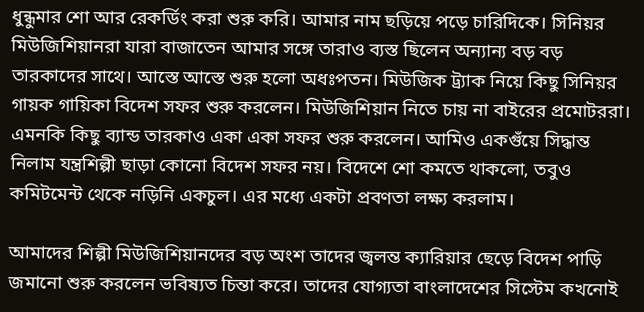ধুন্ধুমার শো আর রেকর্ডিং করা শুরু করি। আমার নাম ছড়িয়ে পড়ে চারিদিকে। সিনিয়র মিউজিশিয়ানরা যারা বাজাতেন আমার সঙ্গে তারাও ব্যস্ত ছিলেন অন্যান্য বড় বড় তারকাদের সাথে। আস্তে আস্তে শুরু হলো অধঃপতন। মিউজিক ট্র্যাক নিয়ে কিছু সিনিয়র গায়ক গায়িকা বিদেশ সফর শুরু করলেন। মিউজিশিয়ান নিতে চায় না বাইরের প্রমোটররা। এমনকি কিছু ব্যান্ড তারকাও একা একা সফর শুরু করলেন। আমিও একগুঁয়ে সিদ্ধান্ত নিলাম যন্ত্রশিল্পী ছাড়া কোনো বিদেশ সফর নয়। বিদেশে শো কমতে থাকলো, তবুও কমিটমেন্ট থেকে নড়িনি একচুল। এর মধ্যে একটা প্রবণতা লক্ষ্য করলাম।

আমাদের শিল্পী মিউজিশিয়ানদের বড় অংশ তাদের জ্বলন্ত ক্যারিয়ার ছেড়ে বিদেশ পাড়ি জমানো শুরু করলেন ভবিষ্যত চিন্তা করে। তাদের যোগ্যতা বাংলাদেশের সিস্টেম কখনোই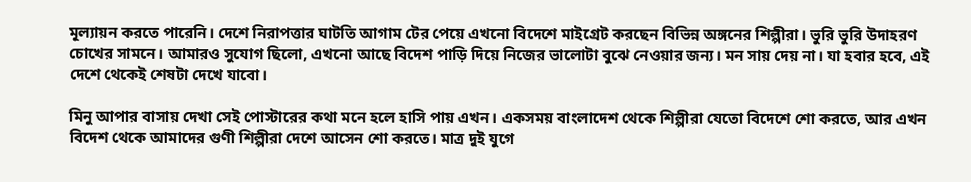মূল্যায়ন করতে পারেনি। দেশে নিরাপত্তার ঘাটতি আগাম টের পেয়ে এখনো বিদেশে মাইগ্রেট করছেন বিভিন্ন অঙ্গনের শিল্পীরা। ভুরি ভুরি উদাহরণ চোখের সামনে। আমারও সুযোগ ছিলো, এখনো আছে বিদেশ পাড়ি দিয়ে নিজের ভালোটা বুঝে নেওয়ার জন্য। মন সায় দেয় না। যা হবার হবে, এই দেশে থেকেই শেষটা দেখে যাবো।

মিনু আপার বাসায় দেখা সেই পোস্টারের কথা মনে হলে হাসি পায় এখন। একসময় বাংলাদেশ থেকে শিল্পীরা যেতো বিদেশে শো করতে, আর এখন বিদেশ থেকে আমাদের গুণী শিল্পীরা দেশে আসেন শো করতে। মাত্র দুই যুগে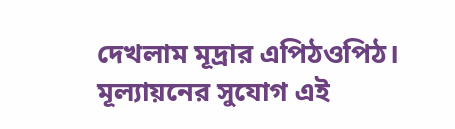দেখলাম মূদ্রার এপিঠওপিঠ। মূল্যায়নের সুযোগ এই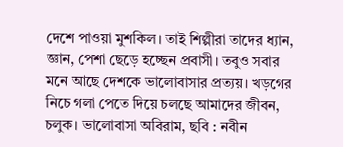দেশে পাওয়া মুশকিল। তাই শিল্পীরা তাদের ধ্যান, জ্ঞান, পেশা ছেড়ে হচ্ছেন প্রবাসী। তবুও সবার মনে আছে দেশকে ভালোবাসার প্রত্যয়। খড়গের নিচে গলা পেতে দিয়ে চলছে আমাদের জীবন, চলুক। ভালোবাসা অবিরাম, ছবি : নবীন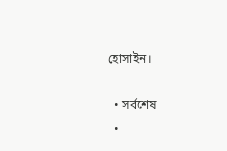হোসাইন।

  • সর্বশেষ
  •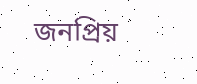জনপ্রিয়